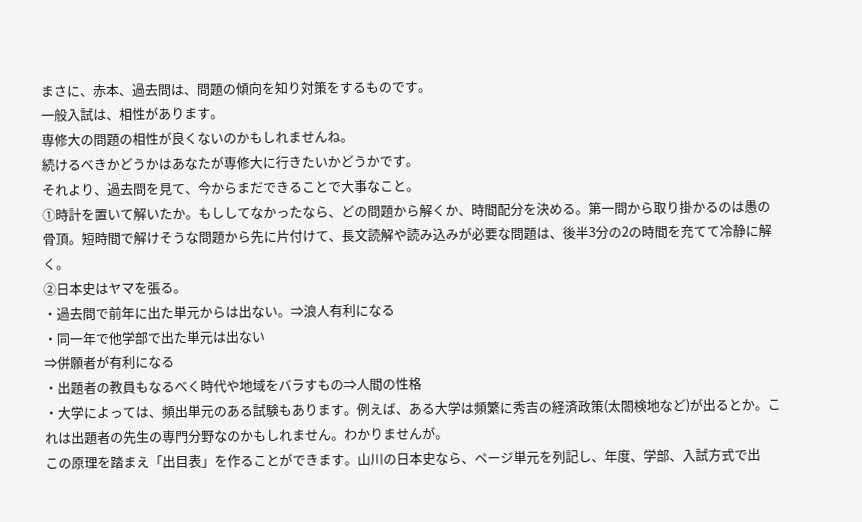まさに、赤本、過去問は、問題の傾向を知り対策をするものです。
一般入試は、相性があります。
専修大の問題の相性が良くないのかもしれませんね。
続けるべきかどうかはあなたが専修大に行きたいかどうかです。
それより、過去問を見て、今からまだできることで大事なこと。
①時計を置いて解いたか。もししてなかったなら、どの問題から解くか、時間配分を決める。第一問から取り掛かるのは愚の骨頂。短時間で解けそうな問題から先に片付けて、長文読解や読み込みが必要な問題は、後半3分の2の時間を充てて冷静に解く。
②日本史はヤマを張る。
・過去問で前年に出た単元からは出ない。⇒浪人有利になる
・同一年で他学部で出た単元は出ない
⇒併願者が有利になる
・出題者の教員もなるべく時代や地域をバラすもの⇒人間の性格
・大学によっては、頻出単元のある試験もあります。例えば、ある大学は頻繁に秀吉の経済政策(太閤検地など)が出るとか。これは出題者の先生の専門分野なのかもしれません。わかりませんが。
この原理を踏まえ「出目表」を作ることができます。山川の日本史なら、ページ単元を列記し、年度、学部、入試方式で出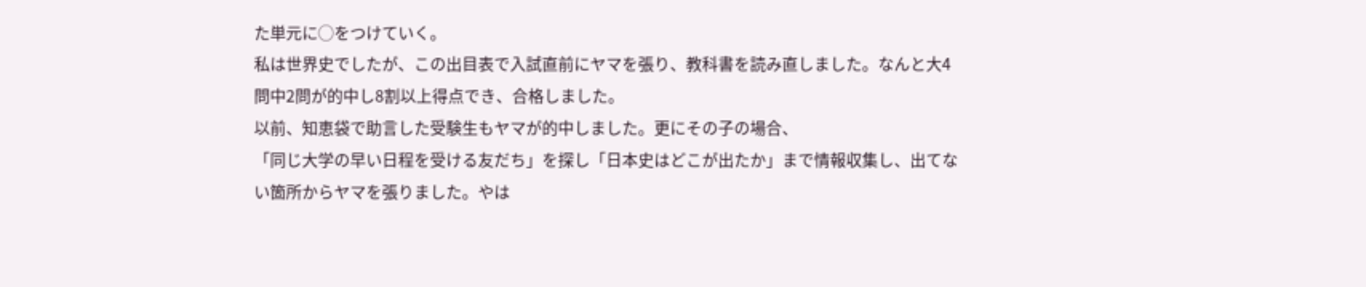た単元に◯をつけていく。
私は世界史でしたが、この出目表で入試直前にヤマを張り、教科書を読み直しました。なんと大4問中2問が的中し8割以上得点でき、合格しました。
以前、知恵袋で助言した受験生もヤマが的中しました。更にその子の場合、
「同じ大学の早い日程を受ける友だち」を探し「日本史はどこが出たか」まで情報収集し、出てない箇所からヤマを張りました。やは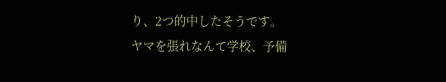り、2つ的中したそうです。
ヤマを張れなんて学校、予備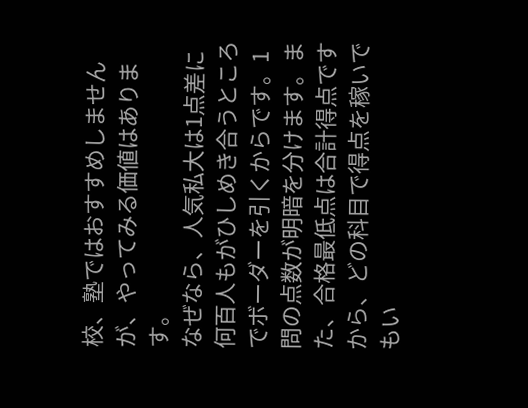校、塾ではおすすめしませんが、やってみる価値はあります。
なぜなら、人気私大は1点差に何百人もがひしめき合うところでボーダーを引くからです。1問の点数が明暗を分けます。また、合格最低点は合計得点ですから、どの科目で得点を稼いでもい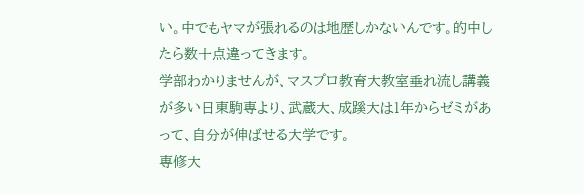い。中でもヤマが張れるのは地歴しかないんです。的中したら数十点違ってきます。
学部わかりませんが、マスプロ教育大教室垂れ流し講義が多い日東駒専より、武蔵大、成蹊大は1年からゼミがあって、自分が伸ばせる大学です。
専修大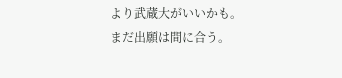より武蔵大がいいかも。
まだ出願は間に合う。